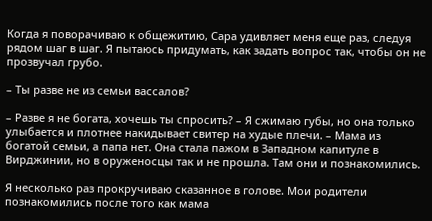Когда я поворачиваю к общежитию, Сара удивляет меня еще раз, следуя рядом шаг в шаг. Я пытаюсь придумать, как задать вопрос так, чтобы он не прозвучал грубо.

– Ты разве не из семьи вассалов?

– Разве я не богата, хочешь ты спросить? – Я сжимаю губы, но она только улыбается и плотнее накидывает свитер на худые плечи. – Мама из богатой семьи, а папа нет. Она стала пажом в Западном капитуле в Вирджинии, но в оруженосцы так и не прошла. Там они и познакомились.

Я несколько раз прокручиваю сказанное в голове. Мои родители познакомились после того как мама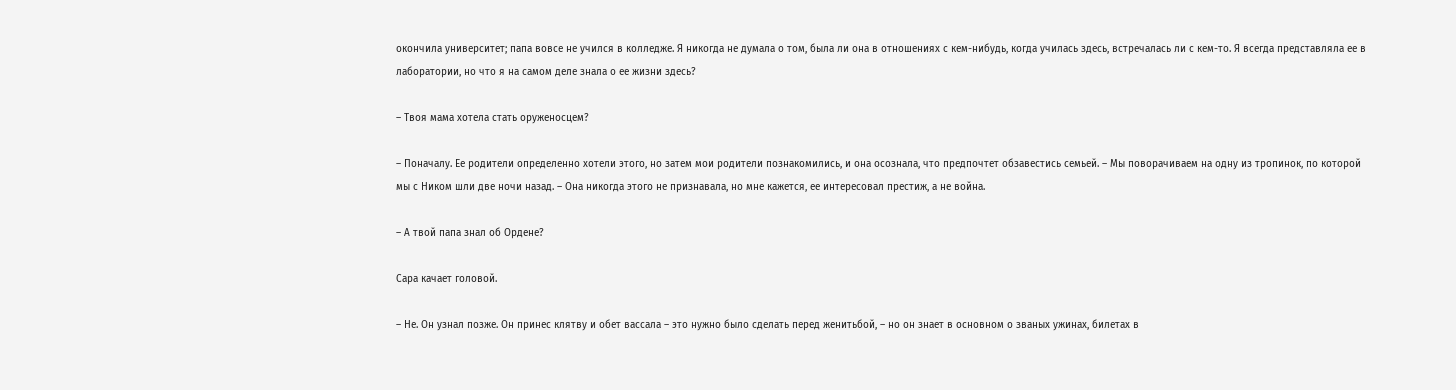окончила университет; папа вовсе не учился в колледже. Я никогда не думала о том, была ли она в отношениях с кем-нибудь, когда училась здесь, встречалась ли с кем-то. Я всегда представляла ее в лаборатории, но что я на самом деле знала о ее жизни здесь?

– Твоя мама хотела стать оруженосцем?

– Поначалу. Ее родители определенно хотели этого, но затем мои родители познакомились, и она осознала, что предпочтет обзавестись семьей. – Мы поворачиваем на одну из тропинок, по которой мы с Ником шли две ночи назад. – Она никогда этого не признавала, но мне кажется, ее интересовал престиж, а не война.

– А твой папа знал об Ордене?

Сара качает головой.

– Не. Он узнал позже. Он принес клятву и обет вассала – это нужно было сделать перед женитьбой, – но он знает в основном о званых ужинах, билетах в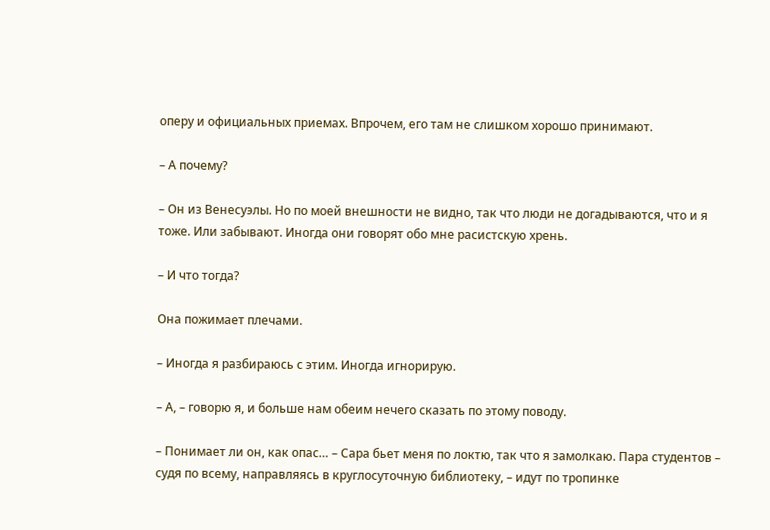оперу и официальных приемах. Впрочем, его там не слишком хорошо принимают.

– А почему?

– Он из Венесуэлы. Но по моей внешности не видно, так что люди не догадываются, что и я тоже. Или забывают. Иногда они говорят обо мне расистскую хрень.

– И что тогда?

Она пожимает плечами.

– Иногда я разбираюсь с этим. Иногда игнорирую.

– А, – говорю я, и больше нам обеим нечего сказать по этому поводу.

– Понимает ли он, как опас… – Сара бьет меня по локтю, так что я замолкаю. Пара студентов – судя по всему, направляясь в круглосуточную библиотеку, – идут по тропинке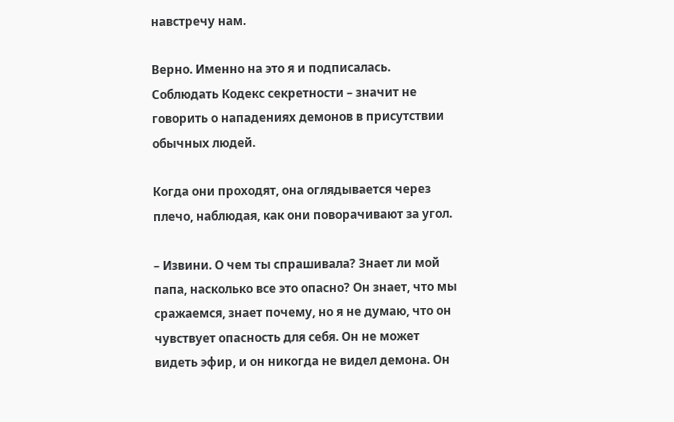навстречу нам.

Верно. Именно на это я и подписалась. Соблюдать Кодекс секретности – значит не говорить о нападениях демонов в присутствии обычных людей.

Когда они проходят, она оглядывается через плечо, наблюдая, как они поворачивают за угол.

– Извини. О чем ты спрашивала? Знает ли мой папа, насколько все это опасно? Он знает, что мы сражаемся, знает почему, но я не думаю, что он чувствует опасность для себя. Он не может видеть эфир, и он никогда не видел демона. Он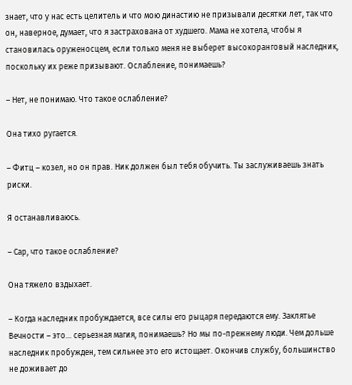знает, что у нас есть целитель и что мою династию не призывали десятки лет, так что он, наверное, думает, что я застрахована от худшего. Мама не хотела, чтобы я становилась оруженосцем, если только меня не выберет высокоранговый наследник, поскольку их реже призывают. Ослабление, понимаешь?

– Нет, не понимаю. Что такое ослабление?

Она тихо ругается.

– Фитц – козел, но он прав. Ник должен был тебя обучить. Ты заслуживаешь знать риски.

Я останавливаюсь.

– Сар, что такое ослабление?

Она тяжело вздыхает.

– Когда наследник пробуждается, все силы его рыцаря передаются ему. Заклятье Вечности – это… серьезная магия, понимаешь? Но мы по-прежнему люди. Чем дольше наследник пробужден, тем сильнее это его истощает. Окончив службу, большинство не доживает до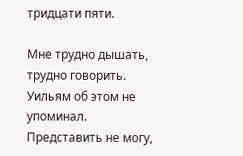тридцати пяти.

Мне трудно дышать, трудно говорить. Уильям об этом не упоминал. Представить не могу,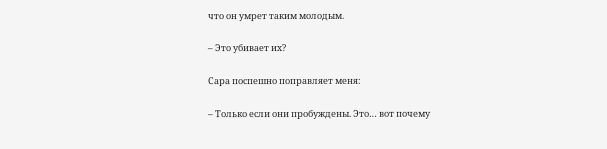что он умрет таким молодым.

– Это убивает их?

Сара поспешно поправляет меня:

– Только если они пробуждены. Это… вот почему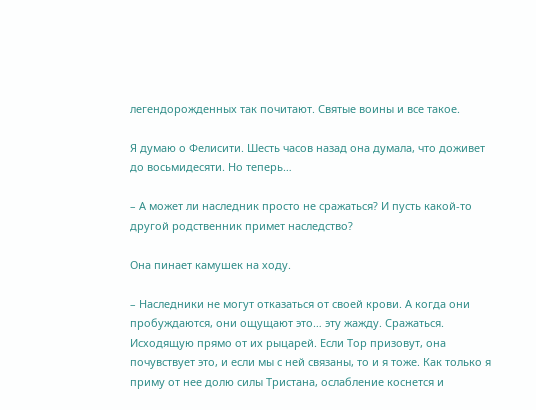легендорожденных так почитают. Святые воины и все такое.

Я думаю о Фелисити. Шесть часов назад она думала, что доживет до восьмидесяти. Но теперь…

– А может ли наследник просто не сражаться? И пусть какой-то другой родственник примет наследство?

Она пинает камушек на ходу.

– Наследники не могут отказаться от своей крови. А когда они пробуждаются, они ощущают это… эту жажду. Сражаться. Исходящую прямо от их рыцарей. Если Тор призовут, она почувствует это, и если мы с ней связаны, то и я тоже. Как только я приму от нее долю силы Тристана, ослабление коснется и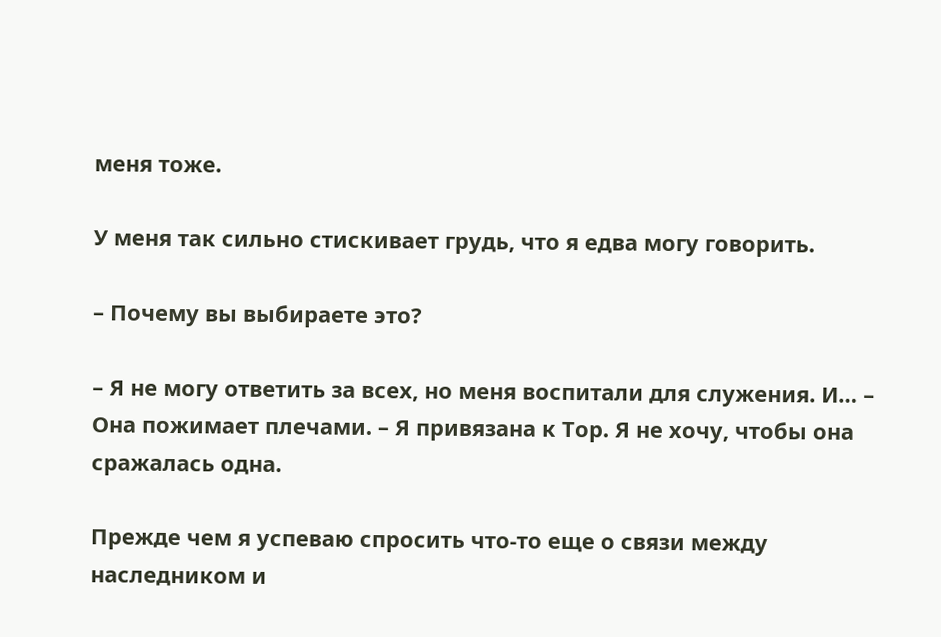меня тоже.

У меня так сильно стискивает грудь, что я едва могу говорить.

– Почему вы выбираете это?

– Я не могу ответить за всех, но меня воспитали для служения. И… – Она пожимает плечами. – Я привязана к Тор. Я не хочу, чтобы она сражалась одна.

Прежде чем я успеваю спросить что-то еще о связи между наследником и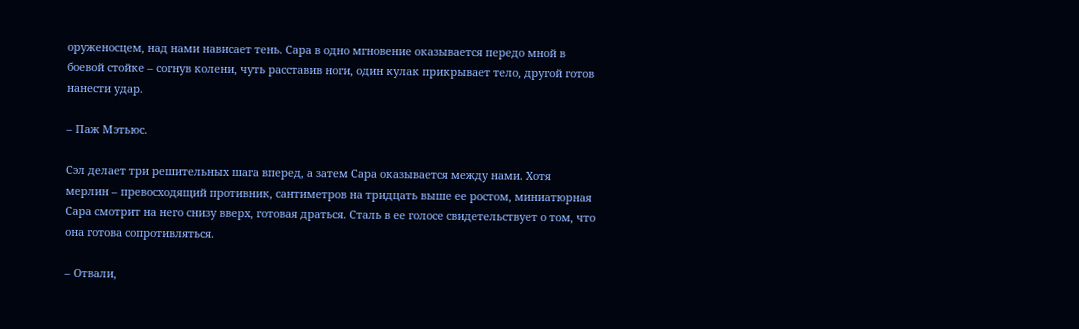оруженосцем, над нами нависает тень. Сара в одно мгновение оказывается передо мной в боевой стойке – согнув колени, чуть расставив ноги, один кулак прикрывает тело, другой готов нанести удар.

– Паж Мэтьюс.

Сэл делает три решительных шага вперед, а затем Сара оказывается между нами. Хотя мерлин – превосходящий противник, сантиметров на тридцать выше ее ростом, миниатюрная Сара смотрит на него снизу вверх, готовая драться. Сталь в ее голосе свидетельствует о том, что она готова сопротивляться.

– Отвали,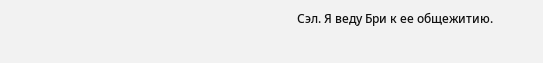Сэл. Я веду Бри к ее общежитию.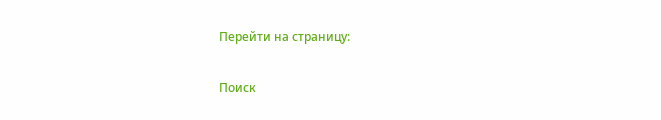Перейти на страницу:

Поиск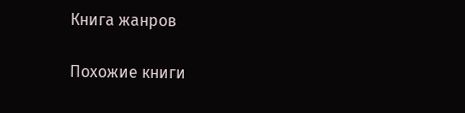Книга жанров

Похожие книги